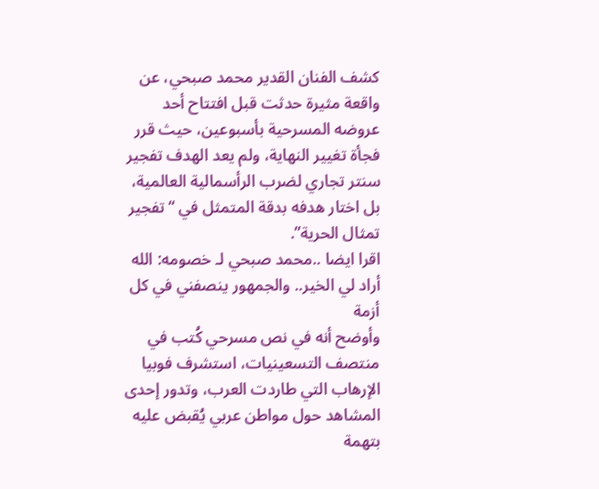كشف الفنان القدير محمد صبحي، عن واقعة مثيرة حدثت قبل افتتاح أحد عروضه المسرحية بأسبوعين، حيث قرر فجأة تغيير النهاية، ولم يعد الهدف تفجير سنتر تجاري لضرب الرأسمالية العالمية، بل اختار هدفه بدقة المتمثل في “تفجير تمثال الحرية”.
اقرا ايضا ..محمد صبحي لـ خصومه: الله أراد لي الخير.. والجمهور ينصفني في كل أزمة
وأوضح أنه في نص مسرحي كُتب في منتصف التسعينيات، استشرف فوبيا الإرهاب التي طاردت العرب، وتدور إحدى المشاهد حول مواطن عربي يُقبض عليه بتهمة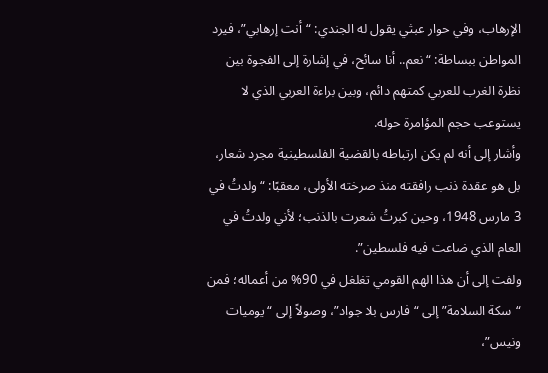الإرهاب، وفي حوار عبثي يقول له الجندي: “أنت إرهابي”، فيرد المواطن ببساطة: “نعم.. أنا سائح، في إشارة إلى الفجوة بين نظرة الغرب للعربي كمتهم دائم، وبين براءة العربي الذي لا يستوعب حجم المؤامرة حوله.
وأشار إلى أنه لم يكن ارتباطه بالقضية الفلسطينية مجرد شعار، بل هو عقدة ذنب رافقته منذ صرخته الأولى، معقبًا: “ولدتُ في 3 مارس 1948، وحين كبرتُ شعرت بالذنب؛ لأني ولدتُ في العام الذي ضاعت فيه فلسطين”.
ولفت إلى أن هذا الهم القومي تغلغل في 90% من أعماله؛ فمن “سكة السلامة” إلى “فارس بلا جواد”، وصولاً إلى “يوميات ونيس”،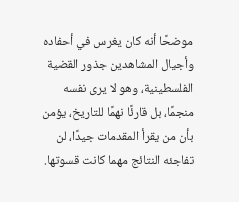موضحًا أنه كان يغرس في أحفاده وأجيال المشاهدين جذور القضية الفلسطينية، وهو لا يرى نفسه منجمًا، بل قارئًا نهمًا للتاريخ، يؤمن بأن من يقرأ المقدمات جيدًا، لن تفاجئه النتائج مهما كانت قسوتها.